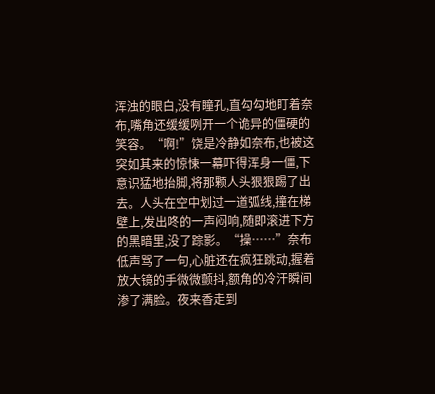浑浊的眼白,没有瞳孔,直勾勾地盯着奈布,嘴角还缓缓咧开一个诡异的僵硬的笑容。“啊!”饶是冷静如奈布,也被这突如其来的惊悚一幕吓得浑身一僵,下意识猛地抬脚,将那颗人头狠狠踢了出去。人头在空中划过一道弧线,撞在梯壁上,发出咚的一声闷响,随即滚进下方的黑暗里,没了踪影。“操……”奈布低声骂了一句,心脏还在疯狂跳动,握着放大镜的手微微颤抖,额角的冷汗瞬间渗了满脸。夜来香走到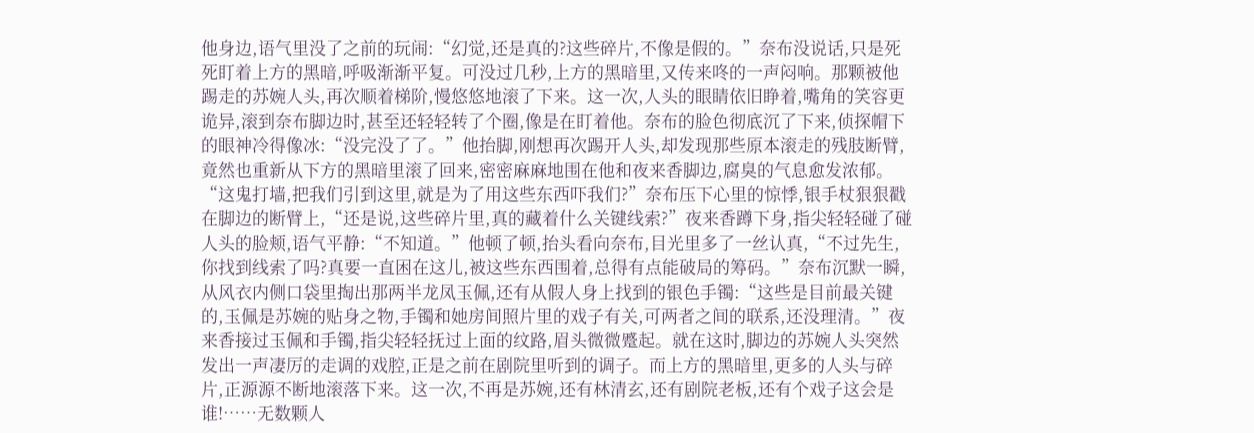他身边,语气里没了之前的玩闹:“幻觉,还是真的?这些碎片,不像是假的。”奈布没说话,只是死死盯着上方的黑暗,呼吸渐渐平复。可没过几秒,上方的黑暗里,又传来咚的一声闷响。那颗被他踢走的苏婉人头,再次顺着梯阶,慢悠悠地滚了下来。这一次,人头的眼睛依旧睁着,嘴角的笑容更诡异,滚到奈布脚边时,甚至还轻轻转了个圈,像是在盯着他。奈布的脸色彻底沉了下来,侦探帽下的眼神冷得像冰:“没完没了了。”他抬脚,刚想再次踢开人头,却发现那些原本滚走的残肢断臂,竟然也重新从下方的黑暗里滚了回来,密密麻麻地围在他和夜来香脚边,腐臭的气息愈发浓郁。“这鬼打墙,把我们引到这里,就是为了用这些东西吓我们?”奈布压下心里的惊悸,银手杖狠狠戳在脚边的断臂上,“还是说,这些碎片里,真的藏着什么关键线索?”夜来香蹲下身,指尖轻轻碰了碰人头的脸颊,语气平静:“不知道。”他顿了顿,抬头看向奈布,目光里多了一丝认真,“不过先生,你找到线索了吗?真要一直困在这儿,被这些东西围着,总得有点能破局的筹码。”奈布沉默一瞬,从风衣内侧口袋里掏出那两半龙凤玉佩,还有从假人身上找到的银色手镯:“这些是目前最关键的,玉佩是苏婉的贴身之物,手镯和她房间照片里的戏子有关,可两者之间的联系,还没理清。”夜来香接过玉佩和手镯,指尖轻轻抚过上面的纹路,眉头微微蹙起。就在这时,脚边的苏婉人头突然发出一声凄厉的走调的戏腔,正是之前在剧院里听到的调子。而上方的黑暗里,更多的人头与碎片,正源源不断地滚落下来。这一次,不再是苏婉,还有林清玄,还有剧院老板,还有个戏子这会是谁!……无数颗人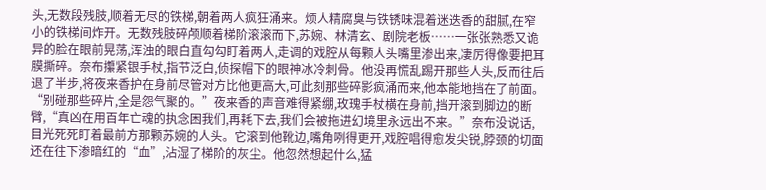头,无数段残肢,顺着无尽的铁梯,朝着两人疯狂涌来。烦人精腐臭与铁锈味混着迷迭香的甜腻,在窄小的铁梯间炸开。无数残肢碎颅顺着梯阶滚滚而下,苏婉、林清玄、剧院老板……一张张熟悉又诡异的脸在眼前晃荡,浑浊的眼白直勾勾盯着两人,走调的戏腔从每颗人头嘴里渗出来,凄厉得像要把耳膜撕碎。奈布攥紧银手杖,指节泛白,侦探帽下的眼神冰冷刺骨。他没再慌乱踢开那些人头,反而往后退了半步,将夜来香护在身前尽管对方比他更高大,可此刻那些碎影疯涌而来,他本能地挡在了前面。“别碰那些碎片,全是怨气聚的。”夜来香的声音难得紧绷,玫瑰手杖横在身前,挡开滚到脚边的断臂,“真凶在用百年亡魂的执念困我们,再耗下去,我们会被拖进幻境里永远出不来。”奈布没说话,目光死死盯着最前方那颗苏婉的人头。它滚到他靴边,嘴角咧得更开,戏腔唱得愈发尖锐,脖颈的切面还在往下渗暗红的“血”,沾湿了梯阶的灰尘。他忽然想起什么,猛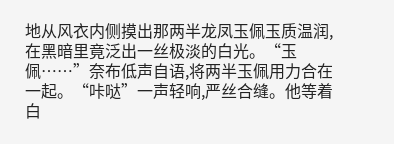地从风衣内侧摸出那两半龙凤玉佩玉质温润,在黑暗里竟泛出一丝极淡的白光。“玉佩……”奈布低声自语,将两半玉佩用力合在一起。“咔哒”一声轻响,严丝合缝。他等着白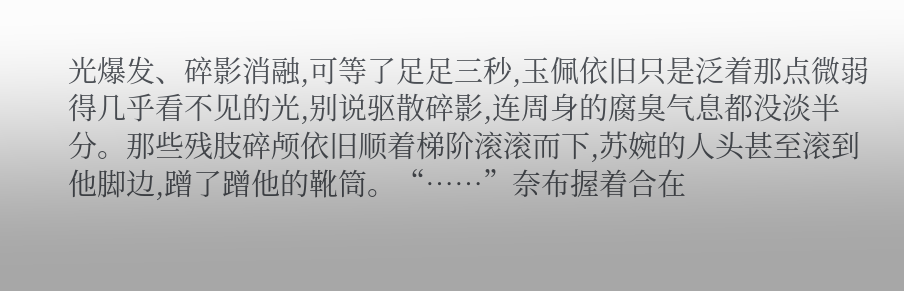光爆发、碎影消融,可等了足足三秒,玉佩依旧只是泛着那点微弱得几乎看不见的光,别说驱散碎影,连周身的腐臭气息都没淡半分。那些残肢碎颅依旧顺着梯阶滚滚而下,苏婉的人头甚至滚到他脚边,蹭了蹭他的靴筒。“……”奈布握着合在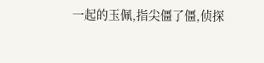一起的玉佩,指尖僵了僵,侦探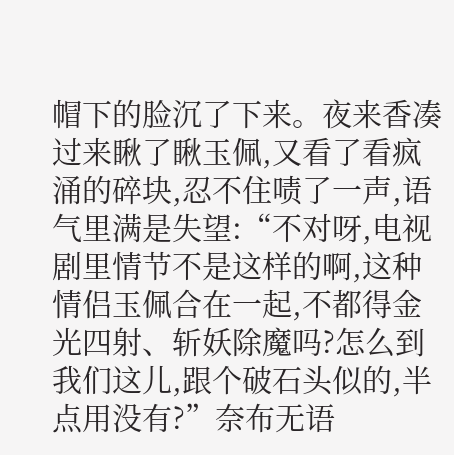帽下的脸沉了下来。夜来香凑过来瞅了瞅玉佩,又看了看疯涌的碎块,忍不住啧了一声,语气里满是失望:“不对呀,电视剧里情节不是这样的啊,这种情侣玉佩合在一起,不都得金光四射、斩妖除魔吗?怎么到我们这儿,跟个破石头似的,半点用没有?”奈布无语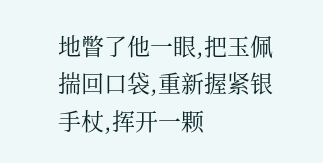地瞥了他一眼,把玉佩揣回口袋,重新握紧银手杖,挥开一颗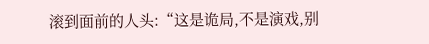滚到面前的人头:“这是诡局,不是演戏,别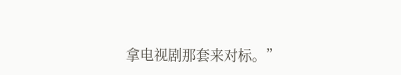拿电视剧那套来对标。”